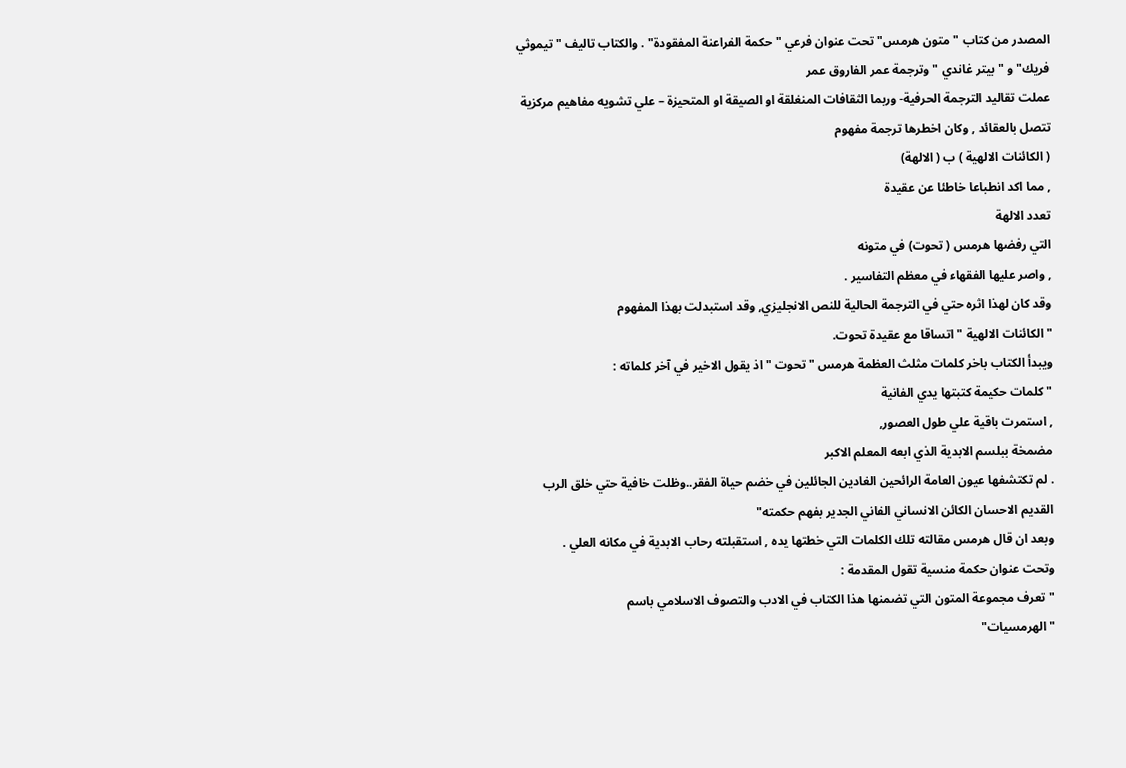المصدر من كتاب " متون هرمس" تحت عنوان فرعي " حكمة الفراعنة المفقودة" . والكتاب تاليف " تيموثي فريك" و " بيتر غاندي " وترجمة عمر الفاروق عمر
عملت تقاليد الترجمة الحرفية- وربما الثقافات المنغلقة او الصيقة او المتحيزة – علي تشويه مفاهيم مركزية تتصل بالعقائد , وكان اخطرها ترجمة مفهوم
( الكائنات الالهية ) ب ( الالهة)
, مما اكد انطباعا خاطئا عن عقيدة
تعدد الالهة
التي رفضها هرمس ( تحوت) في متونه
, واصر عليها الفقهاء في معظم التفاسير .
وقد كان لهذا اثره حتي في الترجمة الحالية للنص الانجليزي, وقد استبدلت بهذا المفهوم
" الكائنات الالهية " اتساقا مع عقيدة تحوت.
ويبدأ الكتاب باخر كلمات مثلث العظمة هرمس " تحوت " اذ يقول الاخير في آخر كلماته :
" كلمات حكيمة كتبتها يدي الفانية
, استمرت باقية علي طول العصور,
مضمخة ببلسم الابدية الذي ابعه المعلم الاكبر
. لم تكتشفها عيون العامة الرائحين الغادين الجائلين في خضم حياة الفقر..وظلت خافية حتي خلق الرب القديم الاحسان الكائن الانساني الفاني الجدير بفهم حكمته"
وبعد ان قال هرمس مقالته تلك الكلمات التي خطتها يده , استقبلته رحاب الابدية في مكانه العلي .
وتحت عنوان حكمة منسية تقول المقدمة :
" تعرف مجموعة المتون التي تضمنها هذا الكتاب في الادب والتصوف الاسلامي باسم
" الهرمسيات"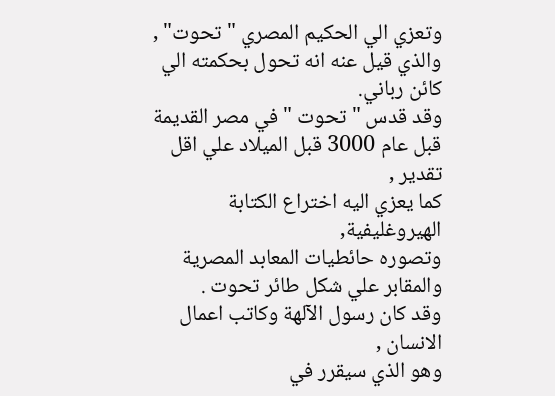وتعزي الي الحكيم المصري " تحوت" ,
والذي قيل عنه انه تحول بحكمته الي كائن رباني.
وقد قدس " تحوت " في مصر القديمة قبل عام 3000 قبل الميلاد علي اقل تقدير ,
كما يعزي اليه اختراع الكتابة الهيروغليفية,
وتصوره حائطيات المعابد المصرية والمقابر علي شكل طائر تحوت .
وقد كان رسول الآلهة وكاتب اعمال الانسان ,
وهو الذي سيقرر في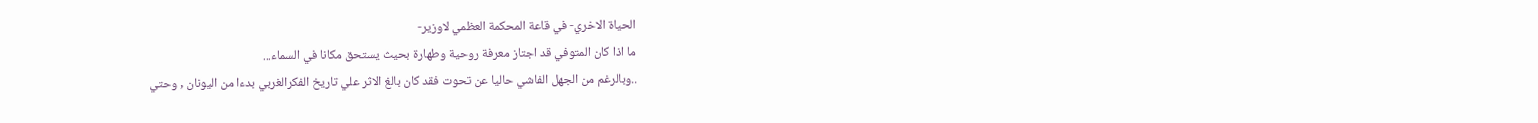الحياة الاخري- في قاعة المحكمة العظمي لاوزير-
ما اذا كان المتوفي قد اجتاز معرفة روحية وطهارة بحيث يستحق مكانا في السماء...
..وبالرغم من الجهل الفاشي حاليا عن تحوت فقد كان بالغ الاثر علي تاريخ الفكرالغربي بدءا من اليونان , وحتي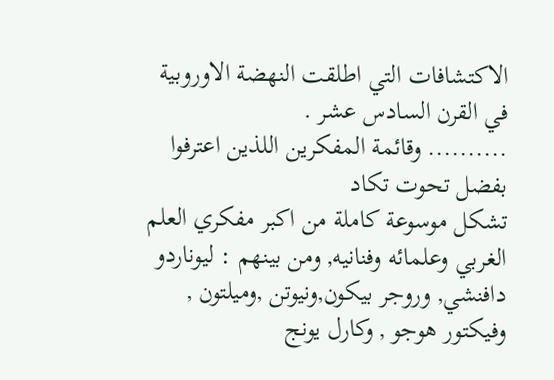الاكتشافات التي اطلقت النهضة الاوروبية في القرن السادس عشر .
.......... وقائمة المفكرين اللذين اعترفوا بفضل تحوت تكاد
تشكل موسوعة كاملة من اكبر مفكري العلم الغربي وعلمائه وفنانيه, ومن بينهم : ليوناردو دافنشي, وروجر بيكون,ونيوتن ,وميلتون , وفيكتور هوجو , وكارل يونج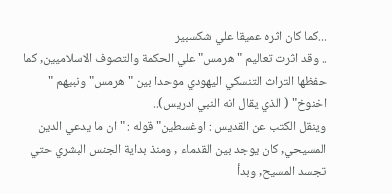...كما كان اثره عميقا علي شكسبير
.. وقد اثرت تعاليم "هرمس" علي الحكمة والتصوف الاسلاميين, كما حفظها التراث التنسكي اليهودي موحدا بين "هرمس" ونبيهم " اخنوخ" ( الذي يقال انه النبي ادريس)..
وينقل الكتب عن القديس : اوغسطين" قوله : " ان ما يدعي الدين المسيحي, كان يوجد بين القدماء , ومنذ بداية الجنس البشري حتي تجسد المسيح, وبدأ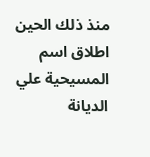منذ ذلك الحين اطلاق اسم المسيحية علي الديانة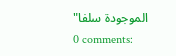الموجودة سلفا"
0 comments: